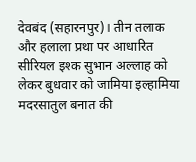देवबंद (सहारनपुर)। तीन तलाक और हलाला प्रथा पर आधारित सीरियल इश्क सुभान अल्लाह को लेकर बुधवार को जामिया इल्हामिया मदरसातुल बनात की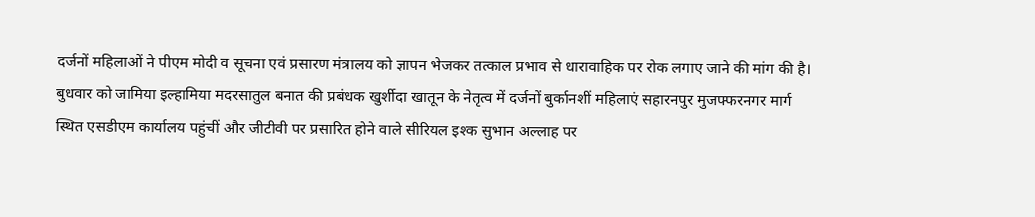दर्जनों महिलाओं ने पीएम मोदी व सूचना एवं प्रसारण मंत्रालय को ज्ञापन भेजकर तत्काल प्रभाव से धारावाहिक पर रोक लगाए जाने की मांग की है।
बुधवार को जामिया इल्हामिया मदरसातुल बनात की प्रबंधक खुर्शीदा खातून के नेतृत्व में दर्जनों बुर्कानशीं महिलाएं सहारनपुर मुजफ्फरनगर मार्ग स्थित एसडीएम कार्यालय पहुंचीं और जीटीवी पर प्रसारित होने वाले सीरियल इश्क सुभान अल्लाह पर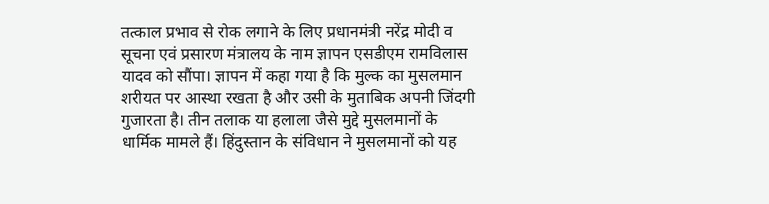तत्काल प्रभाव से रोक लगाने के लिए प्रधानमंत्री नरेंद्र मोदी व सूचना एवं प्रसारण मंत्रालय के नाम ज्ञापन एसडीएम रामविलास यादव को सौंपा। ज्ञापन में कहा गया है कि मुल्क का मुसलमान शरीयत पर आस्था रखता है और उसी के मुताबिक अपनी जिंदगी गुजारता है। तीन तलाक या हलाला जैसे मुद्दे मुसलमानों के धार्मिक मामले हैं। हिंदुस्तान के संविधान ने मुसलमानों को यह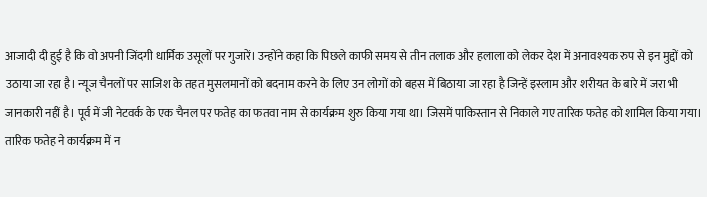आजादी दी हुई है कि वो अपनी जिंदगी धार्मिक उसूलों पर गुजारें। उन्होंने कहा कि पिछले काफी समय से तीन तलाक और हलाला को लेकर देश में अनावश्यक रुप से इन मुद्दों को उठाया जा रहा है। न्यूज चैनलों पर साजिश के तहत मुसलमानों को बदनाम करने के लिए उन लोगों को बहस में बिठाया जा रहा है जिन्हें इस्लाम और शरीयत के बारे में जरा भी जानकारी नहीं है। पूर्व में जी नेटवर्क के एक चैनल पर फतेह का फतवा नाम से कार्यक्रम शुरु किया गया था। जिसमें पाकिस्तान से निकाले गए तारिक फतेह को शामिल किया गया। तारिक फतेह ने कार्यक्रम में न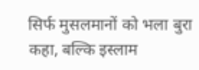सिर्फ मुसलमानों को भला बुरा कहा, बल्कि इस्लाम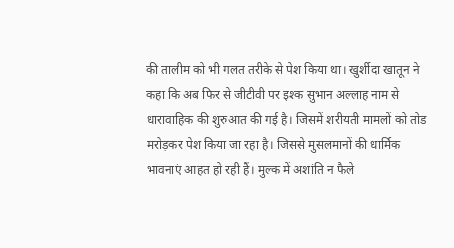की तालीम को भी गलत तरीके से पेश किया था। खुर्शीदा खातून ने कहा कि अब फिर से जीटीवी पर इश्क सुभान अल्लाह नाम से धारावाहिक की शुरुआत की गई है। जिसमें शरीयती मामलों को तोड मरोड़कर पेश किया जा रहा है। जिससे मुसलमानों की धार्मिक भावनाएं आहत हो रही हैं। मुल्क में अशांति न फैले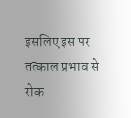इसलिए इस पर तत्काल प्रभाव से रोक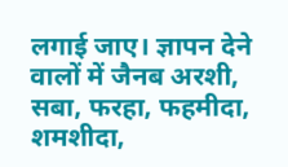लगाई जाए। ज्ञापन देने वालों में जैनब अरशी, सबा, फरहा, फहमीदा, शमशीदा,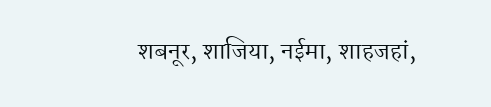शबनूर, शाजिया, नईमा, शाहजहां,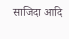साजिदा आदि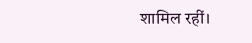शामिल रहीं।